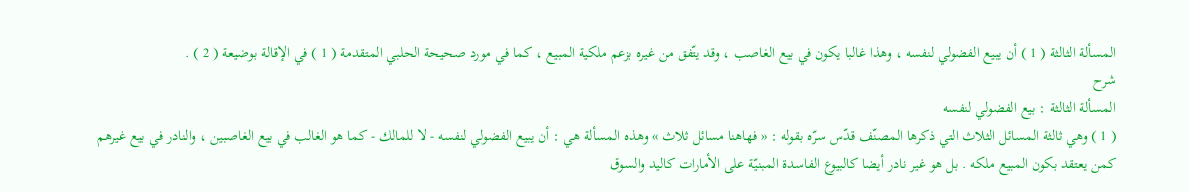المسألة الثالثة ( 1 ) أن يبيع الفضولي لنفسه ، وهذا غالبا يكون في بيع الغاصب ، وقد يتّفق من غيره بزعم ملكية المبيع ، كما في مورد صحيحة الحلبي المتقدمة ( 1 ) في الإقالة بوضيعة ( 2 ) .
شرح
المسألة الثالثة : بيع الفضولي لنفسه
( 1 ) وهي ثالثة المسائل الثلاث التي ذكرها المصنّف قدّس سرّه بقوله : « فهاهنا مسائل ثلاث » وهذه المسألة هي : أن يبيع الفضولي لنفسه - لا للمالك - كما هو الغالب في بيع الغاصبين ، والنادر في بيع غيرهم كمن يعتقد بكون المبيع ملكه . بل هو غير نادر أيضا كالبيوع الفاسدة المبنيّة على الأمارات كاليد والسوق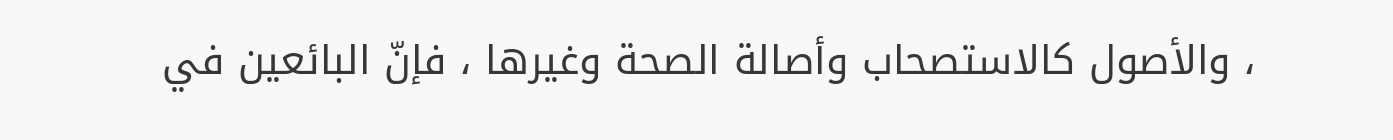، والأصول كالاستصحاب وأصالة الصحة وغيرها ، فإنّ البائعين في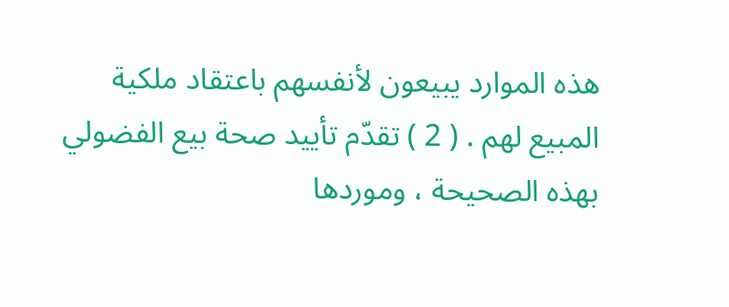هذه الموارد يبيعون لأنفسهم باعتقاد ملكية المبيع لهم . ( 2 ) تقدّم تأييد صحة بيع الفضولي بهذه الصحيحة ، وموردها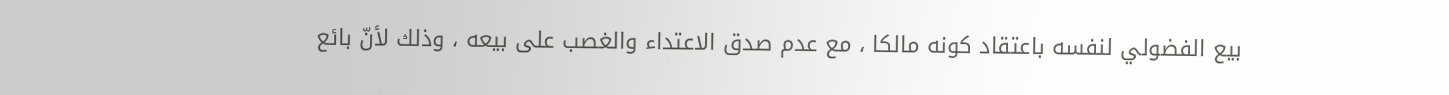بيع الفضولي لنفسه باعتقاد كونه مالكا ، مع عدم صدق الاعتداء والغصب على بيعه ، وذلك لأنّ بائع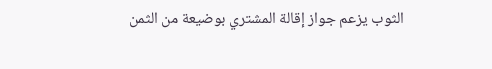الثوب يزعم جواز إقالة المشتري بوضيعة من الثمن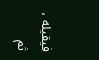فيقيله ، ثم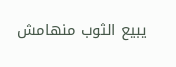يبيع الثوب منهامش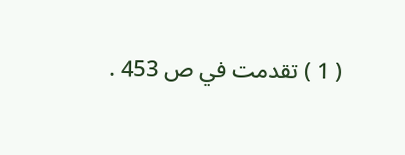( 1 ) تقدمت في ص 453 .